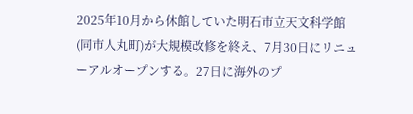2025年10月から休館していた明石市立天文科学館(同市人丸町)が大規模改修を終え、7月30日にリニューアルオープンする。27日に海外のプ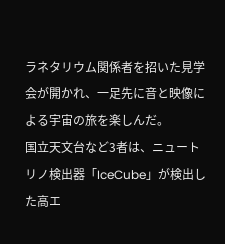ラネタリウム関係者を招いた見学会が開かれ、一足先に音と映像による宇宙の旅を楽しんだ。
国立天文台など3者は、ニュートリノ検出器「IceCube」が検出した高エ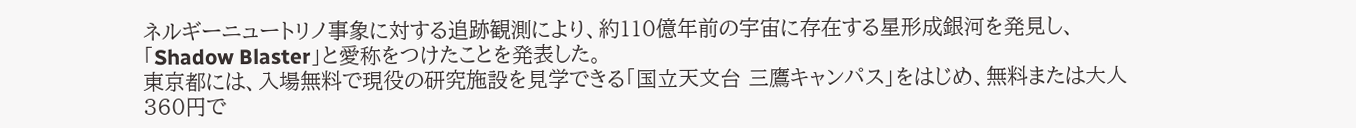ネルギーニュートリノ事象に対する追跡観測により、約110億年前の宇宙に存在する星形成銀河を発見し、「Shadow Blaster」と愛称をつけたことを発表した。
東京都には、入場無料で現役の研究施設を見学できる「国立天文台 三鷹キャンパス」をはじめ、無料または大人360円で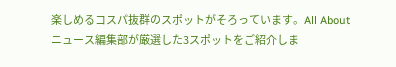楽しめるコスパ抜群のスポットがそろっています。All About ニュース編集部が厳選した3スポットをご紹介しま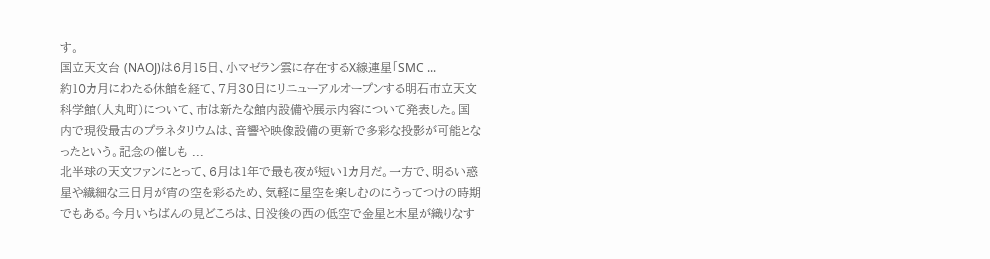す。
国立天文台 (NAOJ)は6月15日、小マゼラン雲に存在するX線連星「SMC ...
約10カ月にわたる休館を経て、7月30日にリニューアルオープンする明石市立天文科学館(人丸町)について、市は新たな館内設備や展示内容について発表した。国内で現役最古のプラネタリウムは、音響や映像設備の更新で多彩な投影が可能となったという。記念の催しも ...
北半球の天文ファンにとって、6月は1年で最も夜が短い1カ月だ。一方で、明るい惑星や繊細な三日月が宵の空を彩るため、気軽に星空を楽しむのにうってつけの時期でもある。今月いちばんの見どころは、日没後の西の低空で金星と木星が織りなす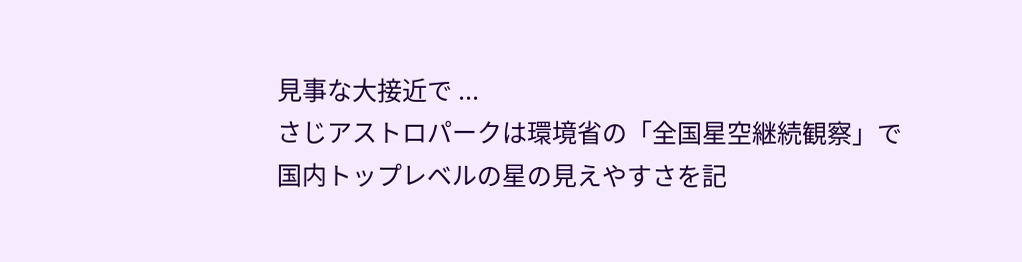見事な大接近で ...
さじアストロパークは環境省の「全国星空継続観察」で国内トップレベルの星の見えやすさを記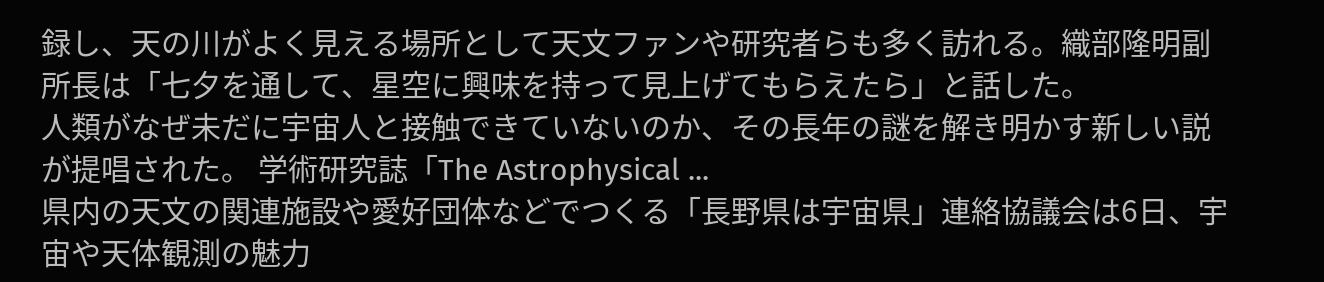録し、天の川がよく見える場所として天文ファンや研究者らも多く訪れる。織部隆明副所長は「七夕を通して、星空に興味を持って見上げてもらえたら」と話した。
人類がなぜ未だに宇宙人と接触できていないのか、その長年の謎を解き明かす新しい説が提唱された。 学術研究誌「The Astrophysical ...
県内の天文の関連施設や愛好団体などでつくる「長野県は宇宙県」連絡協議会は6日、宇宙や天体観測の魅力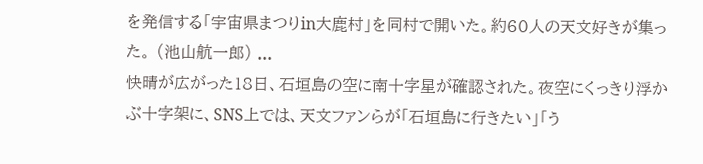を発信する「宇宙県まつりin大鹿村」を同村で開いた。約60人の天文好きが集った。 (池山航一郎) ...
快晴が広がった18日、石垣島の空に南十字星が確認された。夜空にくっきり浮かぶ十字架に、SNS上では、天文ファンらが「石垣島に行きたい」「う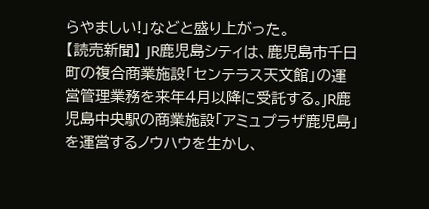らやましい!」などと盛り上がった。
【読売新聞】 JR鹿児島シティは、鹿児島市千日町の複合商業施設「センテラス天文館」の運営管理業務を来年4月以降に受託する。JR鹿児島中央駅の商業施設「アミュプラザ鹿児島」を運営するノウハウを生かし、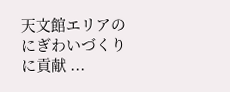天文館エリアのにぎわいづくりに貢献 ...